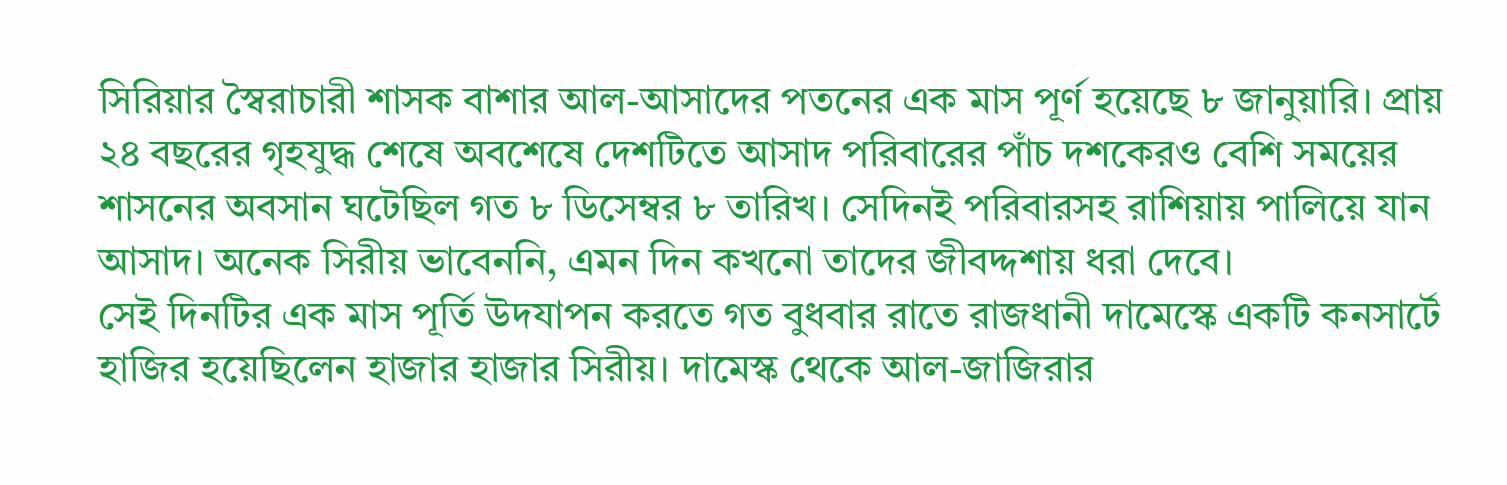সিরিয়ার স্বৈরাচারী শাসক বাশার আল-আসাদের পতনের এক মাস পূর্ণ হয়েছে ৮ জানুয়ারি। প্রায় ২৪ বছরের গৃহযুদ্ধ শেষে অবশেষে দেশটিতে আসাদ পরিবারের পাঁচ দশকেরও বেশি সময়ের শাসনের অবসান ঘটেছিল গত ৮ ডিসেম্বর ৮ তারিখ। সেদিনই পরিবারসহ রাশিয়ায় পালিয়ে যান আসাদ। অনেক সিরীয় ভাবেননি, এমন দিন কখনো তাদের জীবদ্দশায় ধরা দেবে।
সেই দিনটির এক মাস পূর্তি উদযাপন করতে গত বুধবার রাতে রাজধানী দামেস্কে একটি কনসার্টে হাজির হয়েছিলেন হাজার হাজার সিরীয়। দামেস্ক থেকে আল-জাজিরার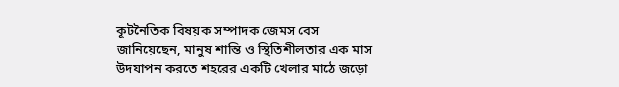কূটনৈতিক বিষয়ক সম্পাদক জেমস বেস জানিয়েছেন, মানুষ শান্তি ও স্থিতিশীলতার এক মাস উদযাপন করতে শহরের একটি খেলার মাঠে জড়ো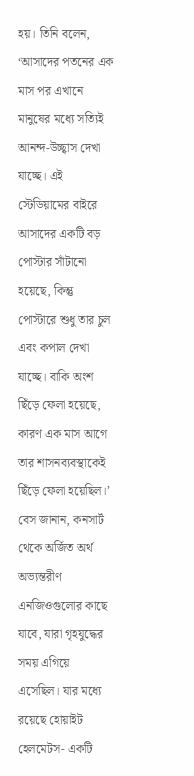হয়। তিনি বলেন, ‘আসাদের পতনের এক মাস পর এখানে মানুষের মধ্যে সত্যিই আনন্দ-উচ্ছ্বাস দেখা যাচ্ছে। এই স্টেডিয়ামের বাইরে আসাদের একটি বড় পোস্টার সাঁটানো হয়েছে, কিন্তু পোস্টারে শুধু তার চুল এবং কপাল দেখা যাচ্ছে। বাকি অংশ ছিঁড়ে ফেলা হয়েছে, কারণ এক মাস আগে তার শাসনব্যবস্থাকেই ছিঁড়ে ফেলা হয়েছিল।’
বেস জানান, কনসার্ট থেকে অর্জিত অর্থ অভ্যন্তরীণ এনজিওগুলোর কাছে যাবে, যারা গৃহযুদ্ধের সময় এগিয়ে এসেছিল। যার মধ্যে রয়েছে হোয়াইট হেলমেটস- একটি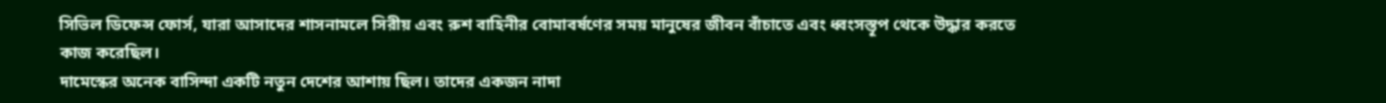সিভিল ডিফেন্স ফোর্স, যারা আসাদের শাসনামলে সিরীয় এবং রুশ বাহিনীর বোমাবর্ষণের সময় মানুষের জীবন বাঁচাতে এবং ধ্বংসস্তূপ থেকে উদ্ধার করতে কাজ করেছিল।
দামেস্কের অনেক বাসিন্দা একটি নতুন দেশের আশায় ছিল। তাদের একজন নাদা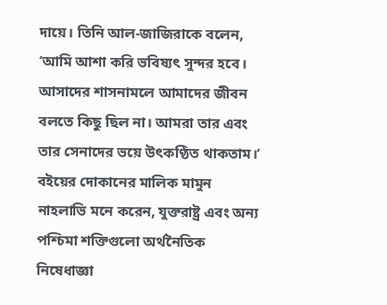দায়ে। তিনি আল-জাজিরাকে বলেন, ‘আমি আশা করি ভবিষ্যৎ সুন্দর হবে। আসাদের শাসনামলে আমাদের জীবন বলতে কিছু ছিল না। আমরা তার এবং তার সেনাদের ভয়ে উৎকণ্ঠিত থাকতাম।’
বইয়ের দোকানের মালিক মামুন নাহলাভি মনে করেন, যুক্তরাষ্ট্র এবং অন্য পশ্চিমা শক্তিগুলো অর্থনৈতিক নিষেধাজ্ঞা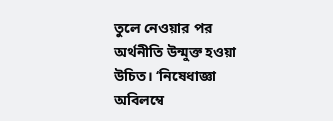তুলে নেওয়ার পর অর্থনীতি উন্মুক্ত হওয়া উচিত। ‘নিষেধাজ্ঞা অবিলম্বে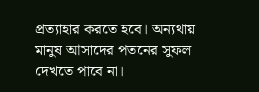প্রত্যাহার করতে হবে। অন্যথায় মানুষ আসাদের পতনের সুফল দেখতে পাবে না।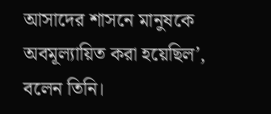আসাদের শাসনে মানুষকে অবমূল্যায়িত করা হয়েছিল’, বলেন তিনি।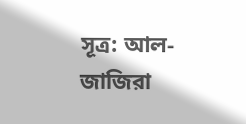সূত্র: আল-জাজিরা